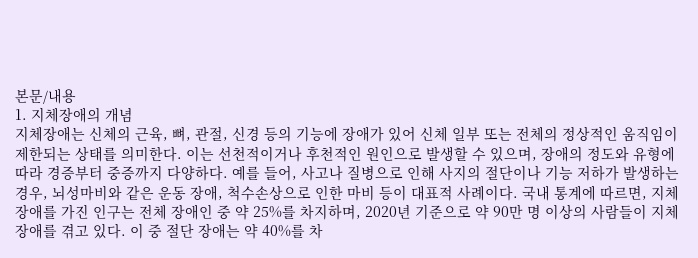본문/내용
1. 지체장애의 개념
지체장애는 신체의 근육, 뼈, 관절, 신경 등의 기능에 장애가 있어 신체 일부 또는 전체의 정상적인 움직임이 제한되는 상태를 의미한다. 이는 선천적이거나 후천적인 원인으로 발생할 수 있으며, 장애의 정도와 유형에 따라 경증부터 중증까지 다양하다. 예를 들어, 사고나 질병으로 인해 사지의 절단이나 기능 저하가 발생하는 경우, 뇌성마비와 같은 운동 장애, 척수손상으로 인한 마비 등이 대표적 사례이다. 국내 통계에 따르면, 지체장애를 가진 인구는 전체 장애인 중 약 25%를 차지하며, 2020년 기준으로 약 90만 명 이상의 사람들이 지체장애를 겪고 있다. 이 중 절단 장애는 약 40%를 차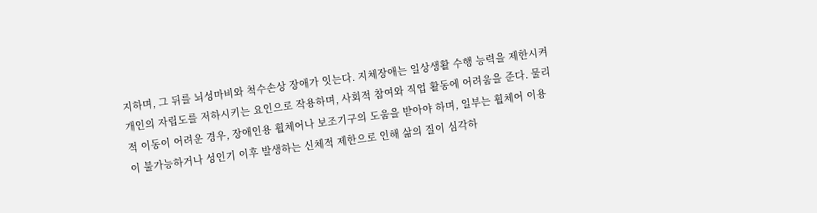지하며, 그 뒤를 뇌성마비와 척수손상 장애가 잇는다. 지체장애는 일상생활 수행 능력을 제한시켜 개인의 자립도를 저하시키는 요인으로 작용하며, 사회적 참여와 직업 활동에 어려움을 준다. 물리적 이동이 어려운 경우, 장애인용 휠체어나 보조기구의 도움을 받아야 하며, 일부는 휠체어 이용이 불가능하거나 성인기 이후 발생하는 신체적 제한으로 인해 삶의 질이 심각하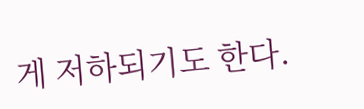게 저하되기도 한다.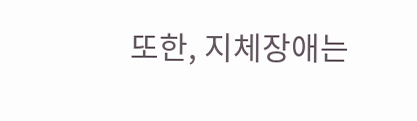또한, 지체장애는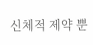신체적 제약 뿐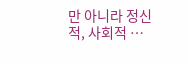만 아니라 정신적, 사회적 …